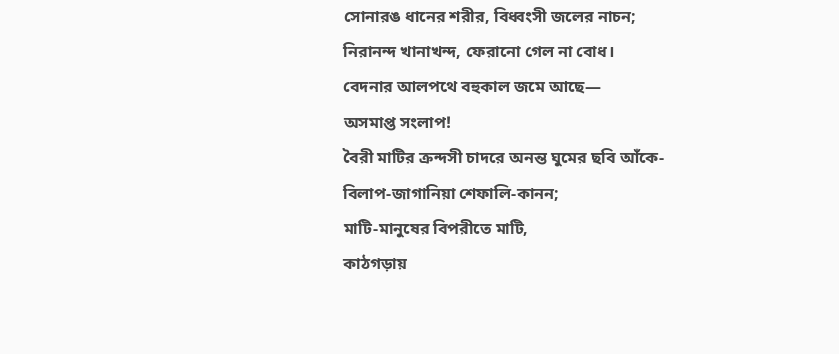সোনারঙ ধানের শরীর, বিধ্বংসী জলের নাচন;
নিরানন্দ খানাখন্দ, ফেরানো গেল না বোধ।
বেদনার আলপথে বহুকাল জমে আছে—
অসমাপ্ত সংলাপ!
বৈরী মাটির ক্রন্দসী চাদরে অনন্ত ঘুমের ছবি আঁকে-
বিলাপ-জাগানিয়া শেফালি-কানন;
মাটি-মানুষের বিপরীতে মাটি,
কাঠগড়ায়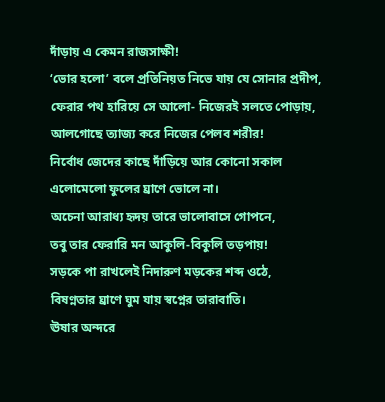দাঁড়ায় এ কেমন রাজসাক্ষী!
‘ভোর হলো’ বলে প্রতিনিয়ত নিভে যায় যে সোনার প্রদীপ,
ফেরার পথ হারিয়ে সে আলো- নিজেরই সলতে পোড়ায়,
আলগোছে ত্যাজ্য করে নিজের পেলব শরীর!
নির্বোধ জেদের কাছে দাঁড়িয়ে আর কোনো সকাল
এলোমেলো ফুলের ঘ্রাণে ভোলে না।
অচেনা আরাধ্য হৃদয় তারে ভালোবাসে গোপনে,
তবু তার ফেরারি মন আকুলি-বিকুলি তড়পায়!
সড়কে পা রাখলেই নিদারুণ মড়কের শব্দ ওঠে,
বিষণ্নতার ঘ্রাণে ঘুম যায় স্বপ্নের তারাবাতি।
ঊষার অন্দরে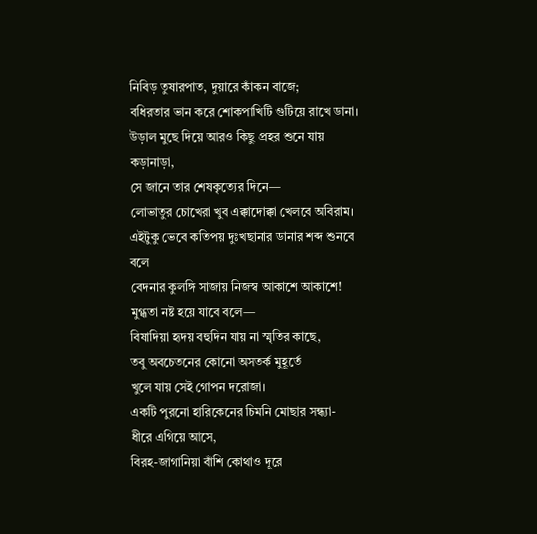নিবিড় তুষারপাত, দুয়ারে কাঁকন বাজে;
বধিরতার ভান করে শোকপাখিটি গুটিয়ে রাখে ডানা।
উড়াল মুছে দিয়ে আরও কিছু প্রহর শুনে যায় কড়ানাড়া,
সে জানে তার শেষকৃত্যের দিনে—
লোভাতুর চোখেরা খুব এক্কাদোক্কা খেলবে অবিরাম।
এইটুকু ভেবে কতিপয় দুঃখছানার ডানার শব্দ শুনবে বলে
বেদনার কুলঙ্গি সাজায় নিজস্ব আকাশে আকাশে!
মুগ্ধতা নষ্ট হয়ে যাবে বলে—
বিষাদিয়া হৃদয় বহুদিন যায় না স্মৃতির কাছে,
তবু অবচেতনের কোনো অসতর্ক মুহূর্তে
খুলে যায় সেই গোপন দরোজা।
একটি পুরনো হারিকেনের চিমনি মোছার সন্ধ্যা-
ধীরে এগিয়ে আসে,
বিরহ-জাগানিয়া বাঁশি কোথাও দূরে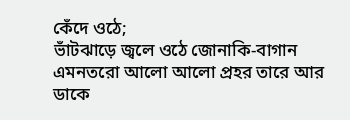কেঁদে ওঠে;
ভাঁটঝাড়ে জ্বলে ওঠে জোনাকি-বাগান
এমনতরো আলো আলো প্রহর তারে আর ডাকে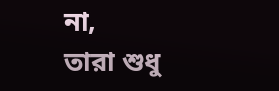না,
তারা শুধু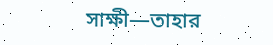সাক্ষী—তাহার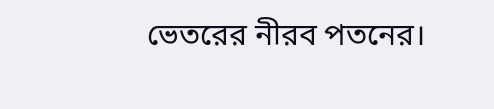ভেতরের নীরব পতনের।